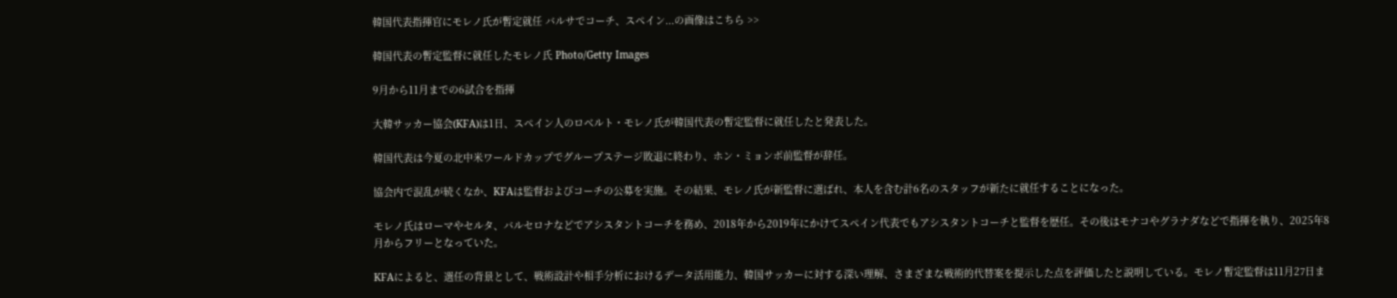韓国代表指揮官にモレノ氏が暫定就任 バルサでコーチ、スペイン...の画像はこちら >>

韓国代表の暫定監督に就任したモレノ氏 Photo/Getty Images

9月から11月までの6試合を指揮

大韓サッカー協会(KFA)は1日、スペイン人のロベルト・モレノ氏が韓国代表の暫定監督に就任したと発表した。

韓国代表は今夏の北中米ワールドカップでグループステージ敗退に終わり、ホン・ミョンボ前監督が辞任。

協会内で混乱が続くなか、KFAは監督およびコーチの公募を実施。その結果、モレノ氏が新監督に選ばれ、本人を含む計6名のスタッフが新たに就任することになった。

モレノ氏はローマやセルタ、バルセロナなどでアシスタントコーチを務め、2018年から2019年にかけてスペイン代表でもアシスタントコーチと監督を歴任。その後はモナコやグラナダなどで指揮を執り、2025年8月からフリーとなっていた。

KFAによると、選任の背景として、戦術設計や相手分析におけるデータ活用能力、韓国サッカーに対する深い理解、さまざまな戦術的代替案を提示した点を評価したと説明している。モレノ暫定監督は11月27日ま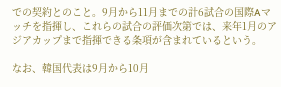での契約とのこと。9月から11月までの計6試合の国際Aマッチを指揮し、これらの試合の評価次第では、来年1月のアジアカップまで指揮できる条項が含まれているという。

なお、韓国代表は9月から10月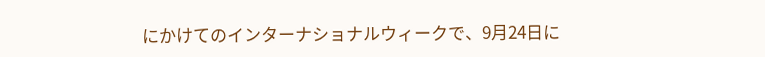にかけてのインターナショナルウィークで、9月24日に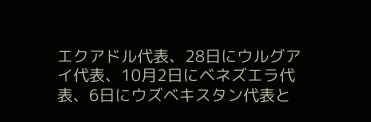エクアドル代表、28日にウルグアイ代表、10月2日にベネズエラ代表、6日にウズベキスタン代表と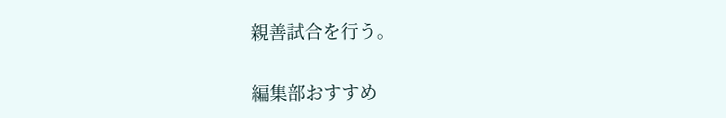親善試合を行う。

編集部おすすめ